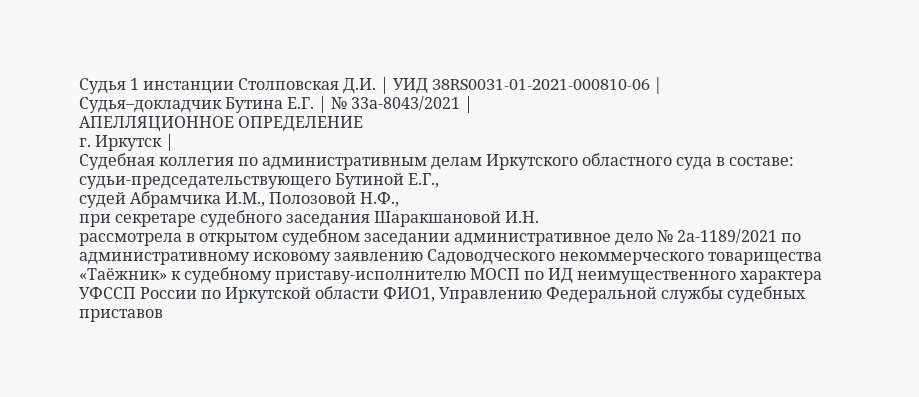Судья 1 инстанции Столповская Д.И. | УИД 38RS0031-01-2021-000810-06 |
Судья–докладчик Бутина Е.Г. | № 33а-8043/2021 |
АПЕЛЛЯЦИОННОЕ ОПРЕДЕЛЕНИЕ
г. Иркутск |
Судебная коллегия по административным делам Иркутского областного суда в составе:
судьи-председательствующего Бутиной Е.Г.,
судей Абрамчика И.М., Полозовой Н.Ф.,
при секретаре судебного заседания Шаракшановой И.Н.
рассмотрела в открытом судебном заседании административное дело № 2а-1189/2021 по административному исковому заявлению Садоводческого некоммерческого товарищества «Таёжник» к судебному приставу-исполнителю МОСП по ИД неимущественного характера УФССП России по Иркутской области ФИО1, Управлению Федеральной службы судебных приставов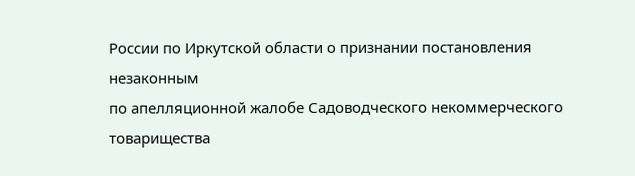России по Иркутской области о признании постановления незаконным
по апелляционной жалобе Садоводческого некоммерческого товарищества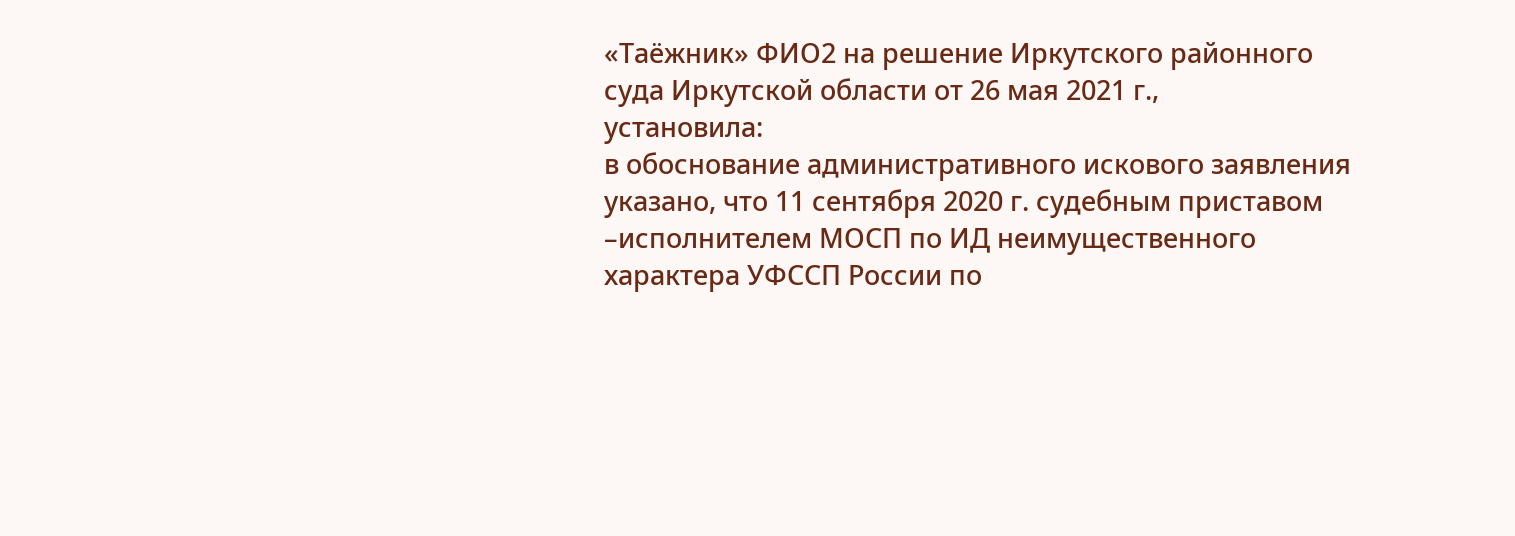«Таёжник» ФИО2 на решение Иркутского районного суда Иркутской области от 26 мая 2021 г.,
установила:
в обоснование административного искового заявления указано, что 11 сентября 2020 г. судебным приставом –исполнителем МОСП по ИД неимущественного характера УФССП России по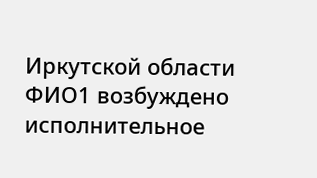Иркутской области ФИО1 возбуждено исполнительное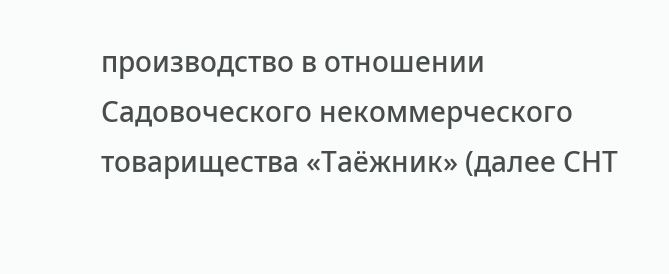производство в отношении Садовоческого некоммерческого товарищества «Таёжник» (далее СНТ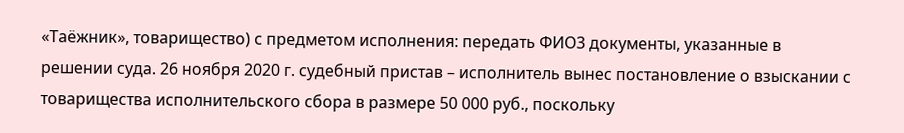«Таёжник», товарищество) с предметом исполнения: передать ФИО3 документы, указанные в решении суда. 26 ноября 2020 г. судебный пристав – исполнитель вынес постановление о взыскании с товарищества исполнительского сбора в размере 50 000 руб., поскольку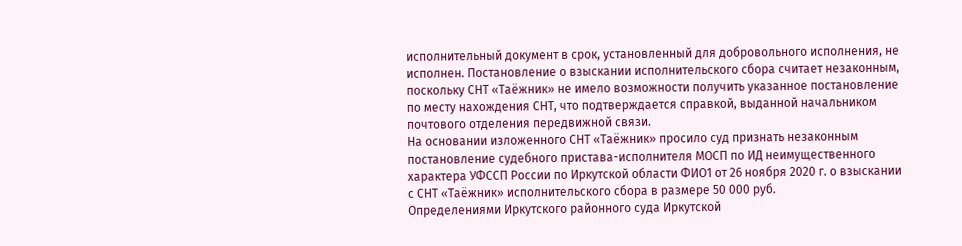исполнительный документ в срок, установленный для добровольного исполнения, не исполнен. Постановление о взыскании исполнительского сбора считает незаконным, поскольку СНТ «Таёжник» не имело возможности получить указанное постановление по месту нахождения СНТ, что подтверждается справкой, выданной начальником почтового отделения передвижной связи.
На основании изложенного СНТ «Таёжник» просило суд признать незаконным постановление судебного пристава-исполнителя МОСП по ИД неимущественного характера УФССП России по Иркутской области ФИО1 от 26 ноября 2020 г. о взыскании с СНТ «Таёжник» исполнительского сбора в размере 50 000 руб.
Определениями Иркутского районного суда Иркутской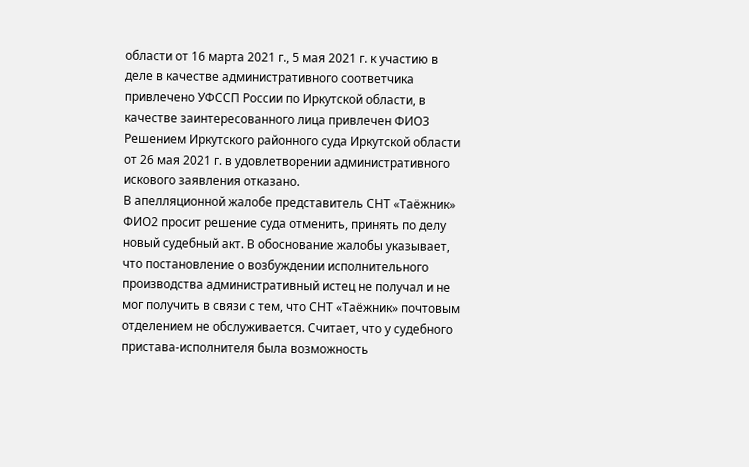области от 16 марта 2021 г., 5 мая 2021 г. к участию в деле в качестве административного соответчика привлечено УФССП России по Иркутской области, в качестве заинтересованного лица привлечен ФИО3
Решением Иркутского районного суда Иркутской области от 26 мая 2021 г. в удовлетворении административного искового заявления отказано.
В апелляционной жалобе представитель СНТ «Таёжник» ФИО2 просит решение суда отменить, принять по делу новый судебный акт. В обоснование жалобы указывает, что постановление о возбуждении исполнительного производства административный истец не получал и не мог получить в связи с тем, что СНТ «Таёжник» почтовым отделением не обслуживается. Считает, что у судебного пристава-исполнителя была возможность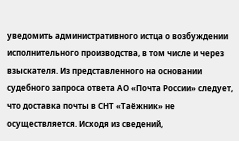уведомить административного истца о возбуждении исполнительного производства, в том числе и через взыскателя. Из представленного на основании судебного запроса ответа АО «Почта России» следует, что доставка почты в СНТ «Таёжник» не осуществляется. Исходя из сведений,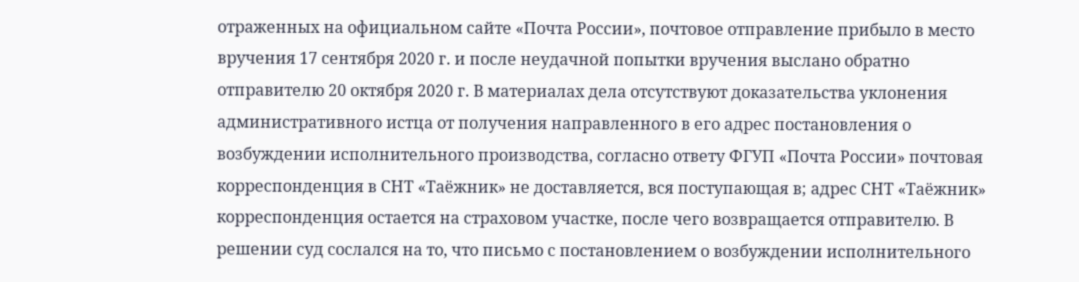отраженных на официальном сайте «Почта России», почтовое отправление прибыло в место вручения 17 сентября 2020 г. и после неудачной попытки вручения выслано обратно отправителю 20 октября 2020 г. В материалах дела отсутствуют доказательства уклонения административного истца от получения направленного в его адрес постановления о возбуждении исполнительного производства, согласно ответу ФГУП «Почта России» почтовая корреспонденция в СНТ «Таёжник» не доставляется, вся поступающая в; адрес СНТ «Таёжник» корреспонденция остается на страховом участке, после чего возвращается отправителю. В решении суд сослался на то, что письмо с постановлением о возбуждении исполнительного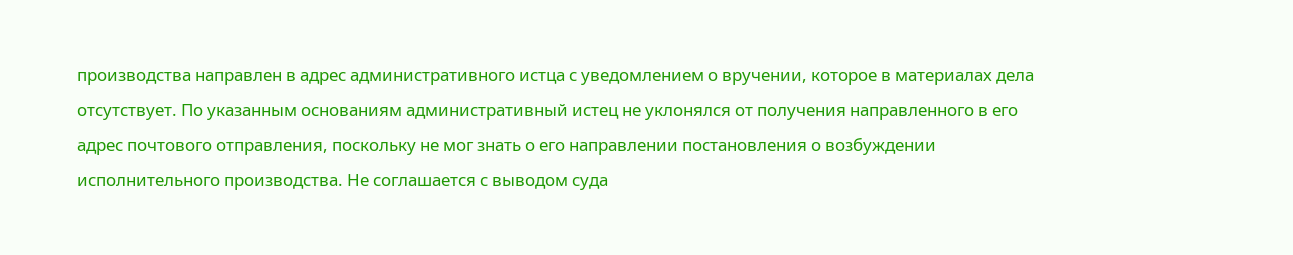производства направлен в адрес административного истца с уведомлением о вручении, которое в материалах дела отсутствует. По указанным основаниям административный истец не уклонялся от получения направленного в его адрес почтового отправления, поскольку не мог знать о его направлении постановления о возбуждении исполнительного производства. Не соглашается с выводом суда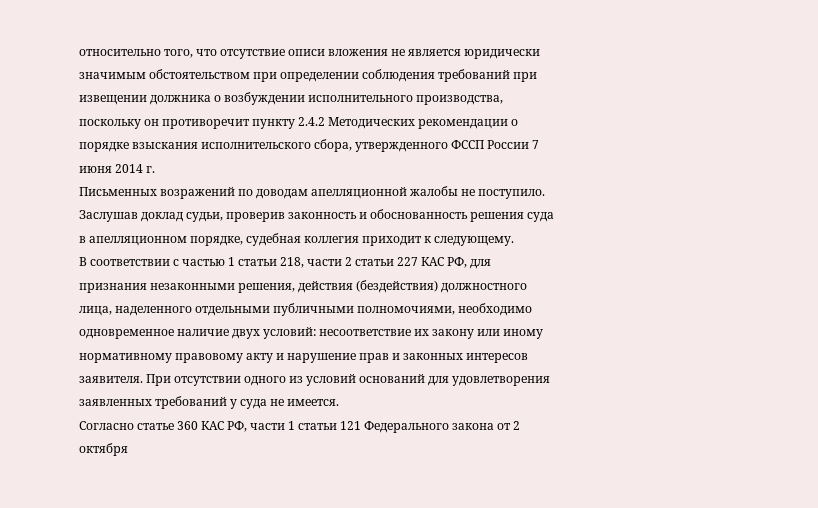относительно того, что отсутствие описи вложения не является юридически значимым обстоятельством при определении соблюдения требований при извещении должника о возбуждении исполнительного производства, поскольку он противоречит пункту 2.4.2 Методических рекомендации о порядке взыскания исполнительского сбора, утвержденного ФССП России 7 июня 2014 г.
Письменных возражений по доводам апелляционной жалобы не поступило.
Заслушав доклад судьи, проверив законность и обоснованность решения суда в апелляционном порядке, судебная коллегия приходит к следующему.
В соответствии с частью 1 статьи 218, части 2 статьи 227 КАС РФ, для признания незаконными решения, действия (бездействия) должностного лица, наделенного отдельными публичными полномочиями, необходимо одновременное наличие двух условий: несоответствие их закону или иному нормативному правовому акту и нарушение прав и законных интересов заявителя. При отсутствии одного из условий оснований для удовлетворения заявленных требований у суда не имеется.
Согласно статье 360 КАС РФ, части 1 статьи 121 Федерального закона от 2 октября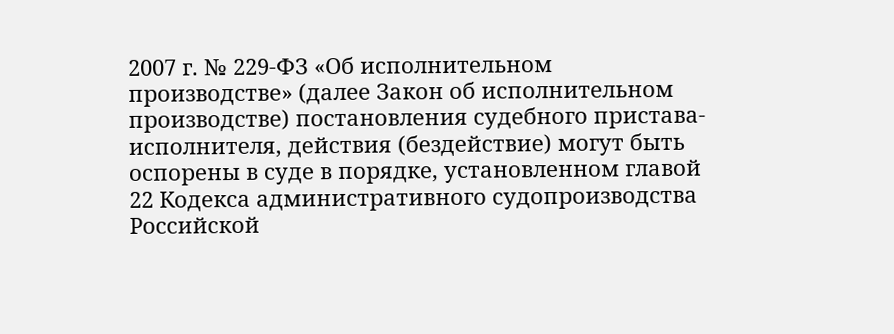2007 г. № 229-ФЗ «Об исполнительном производстве» (далее Закон об исполнительном производстве) постановления судебного пристава-исполнителя, действия (бездействие) могут быть оспорены в суде в порядке, установленном главой 22 Кодекса административного судопроизводства Российской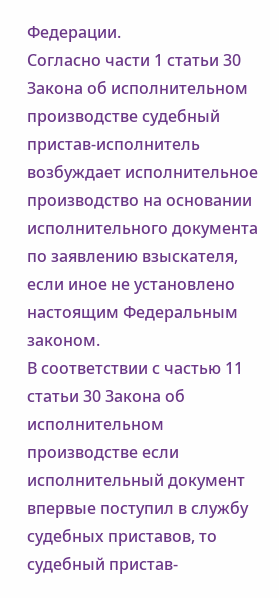Федерации.
Согласно части 1 статьи 30 Закона об исполнительном производстве судебный пристав-исполнитель возбуждает исполнительное производство на основании исполнительного документа по заявлению взыскателя, если иное не установлено настоящим Федеральным законом.
В соответствии с частью 11 статьи 30 Закона об исполнительном производстве если исполнительный документ впервые поступил в службу судебных приставов, то судебный пристав-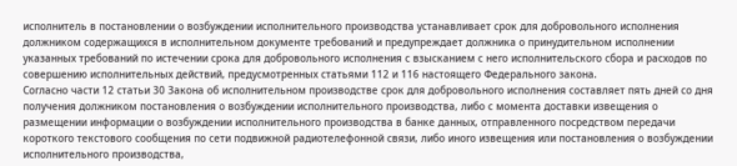исполнитель в постановлении о возбуждении исполнительного производства устанавливает срок для добровольного исполнения должником содержащихся в исполнительном документе требований и предупреждает должника о принудительном исполнении указанных требований по истечении срока для добровольного исполнения с взысканием с него исполнительского сбора и расходов по совершению исполнительных действий, предусмотренных статьями 112 и 116 настоящего Федерального закона.
Согласно части 12 статьи 30 Закона об исполнительном производстве срок для добровольного исполнения составляет пять дней со дня получения должником постановления о возбуждении исполнительного производства, либо с момента доставки извещения о размещении информации о возбуждении исполнительного производства в банке данных, отправленного посредством передачи короткого текстового сообщения по сети подвижной радиотелефонной связи, либо иного извещения или постановления о возбуждении исполнительного производства,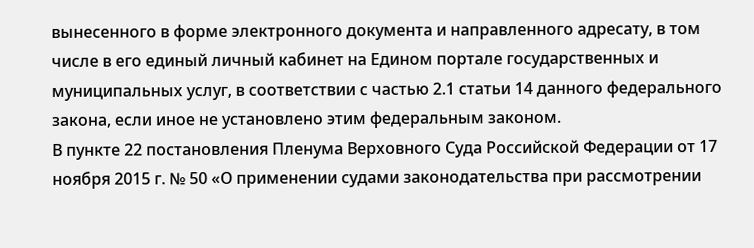вынесенного в форме электронного документа и направленного адресату, в том числе в его единый личный кабинет на Едином портале государственных и муниципальных услуг, в соответствии с частью 2.1 статьи 14 данного федерального закона, если иное не установлено этим федеральным законом.
В пункте 22 постановления Пленума Верховного Суда Российской Федерации от 17 ноября 2015 г. № 50 «О применении судами законодательства при рассмотрении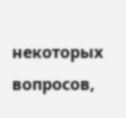некоторых вопросов,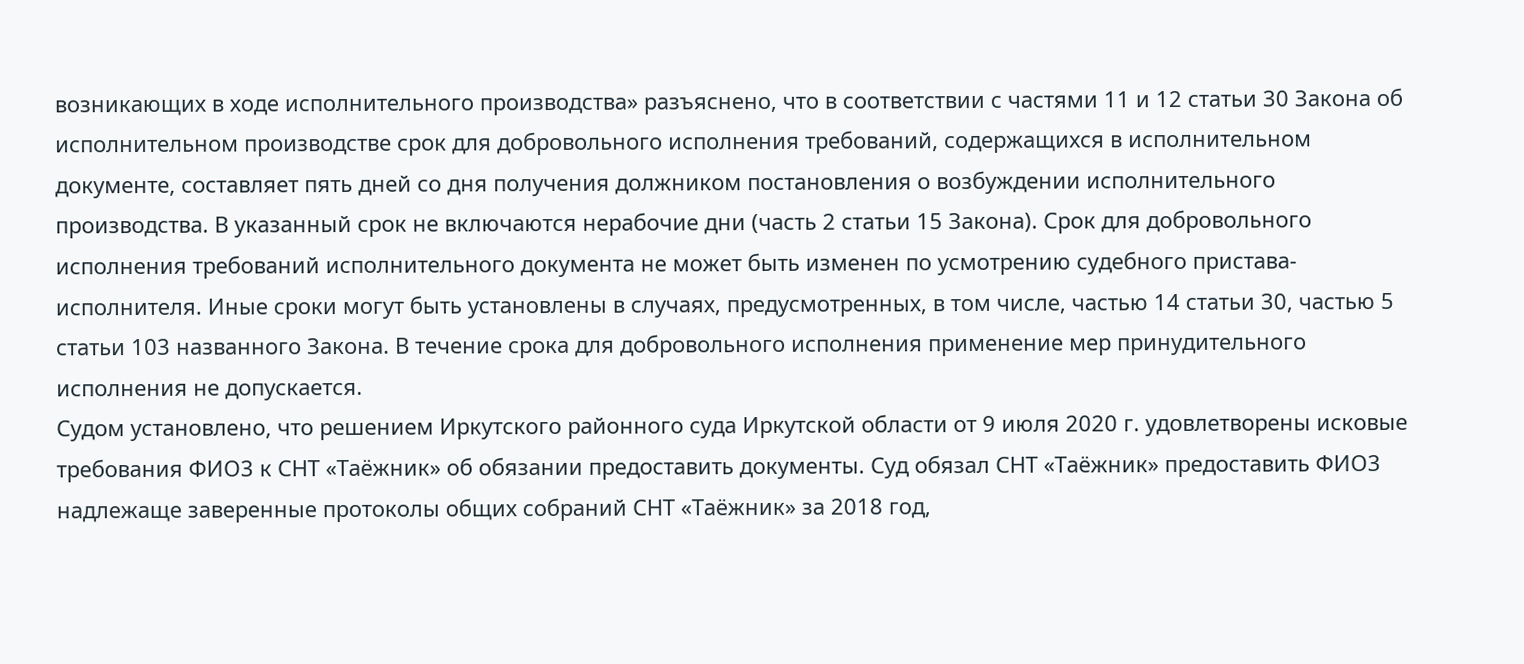возникающих в ходе исполнительного производства» разъяснено, что в соответствии с частями 11 и 12 статьи 30 Закона об исполнительном производстве срок для добровольного исполнения требований, содержащихся в исполнительном документе, составляет пять дней со дня получения должником постановления о возбуждении исполнительного производства. В указанный срок не включаются нерабочие дни (часть 2 статьи 15 Закона). Срок для добровольного исполнения требований исполнительного документа не может быть изменен по усмотрению судебного пристава-исполнителя. Иные сроки могут быть установлены в случаях, предусмотренных, в том числе, частью 14 статьи 30, частью 5 статьи 103 названного Закона. В течение срока для добровольного исполнения применение мер принудительного исполнения не допускается.
Судом установлено, что решением Иркутского районного суда Иркутской области от 9 июля 2020 г. удовлетворены исковые требования ФИО3 к СНТ «Таёжник» об обязании предоставить документы. Суд обязал СНТ «Таёжник» предоставить ФИО3 надлежаще заверенные протоколы общих собраний СНТ «Таёжник» за 2018 год,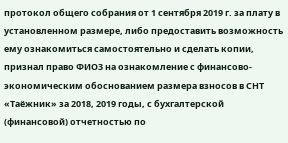протокол общего собрания от 1 сентября 2019 г. за плату в установленном размере, либо предоставить возможность ему ознакомиться самостоятельно и сделать копии, признал право ФИО3 на ознакомление с финансово-экономическим обоснованием размера взносов в СНТ «Таёжник» за 2018, 2019 годы, с бухгалтерской (финансовой) отчетностью по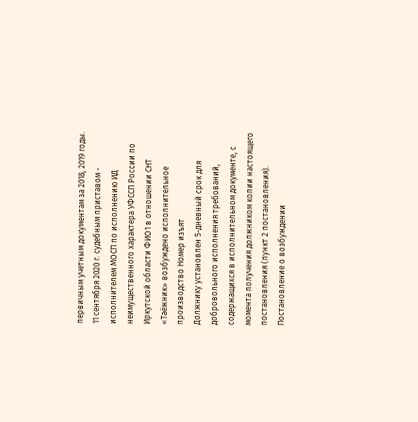первичным учетным документам за 2018, 2019 годы.
11 сентября 2020 г. судебным приставом - исполнителем МОСП по исполнению ИД неимущественного характера УФССП России по Иркутской области ФИО1 в отношении СНТ «Таёжник» возбуждено исполнительное производство Номер изъят
Должнику установлен 5-дневный срок для добровольного исполнения требований, содержащихся в исполнительном документе, с момента получения должником копии настоящего постановления (пункт 2 постановления).
Постановление о возбуждении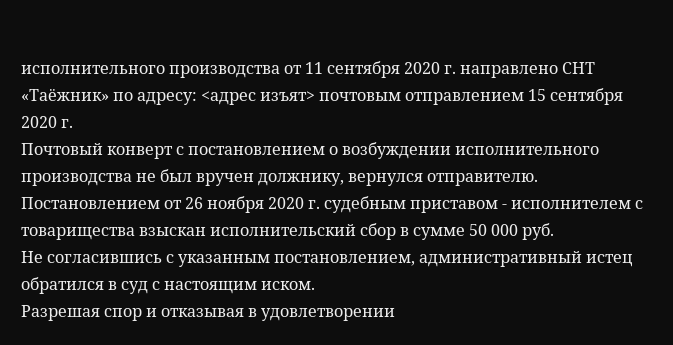исполнительного производства от 11 сентября 2020 г. направлено СНТ «Таёжник» по адресу: <адрес изъят> почтовым отправлением 15 сентября 2020 г.
Почтовый конверт с постановлением о возбуждении исполнительного производства не был вручен должнику, вернулся отправителю.
Постановлением от 26 ноября 2020 г. судебным приставом - исполнителем с товарищества взыскан исполнительский сбор в сумме 50 000 руб.
Не согласившись с указанным постановлением, административный истец обратился в суд с настоящим иском.
Разрешая спор и отказывая в удовлетворении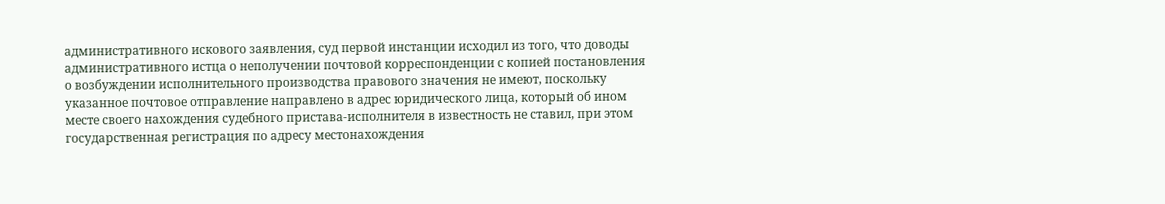административного искового заявления, суд первой инстанции исходил из того, что доводы административного истца о неполучении почтовой корреспонденции с копией постановления о возбуждении исполнительного производства правового значения не имеют, поскольку указанное почтовое отправление направлено в адрес юридического лица, который об ином месте своего нахождения судебного пристава-исполнителя в известность не ставил, при этом государственная регистрация по адресу местонахождения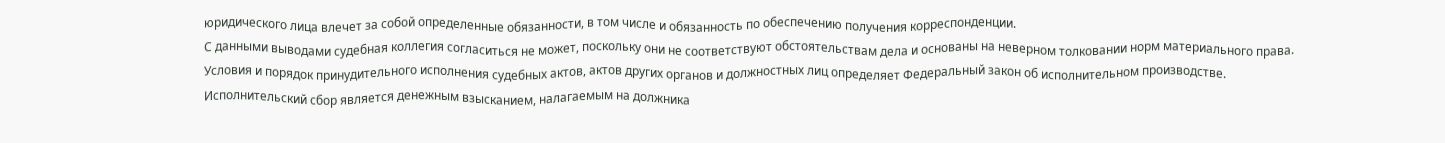юридического лица влечет за собой определенные обязанности, в том числе и обязанность по обеспечению получения корреспонденции.
С данными выводами судебная коллегия согласиться не может, поскольку они не соответствуют обстоятельствам дела и основаны на неверном толковании норм материального права.
Условия и порядок принудительного исполнения судебных актов, актов других органов и должностных лиц определяет Федеральный закон об исполнительном производстве.
Исполнительский сбор является денежным взысканием, налагаемым на должника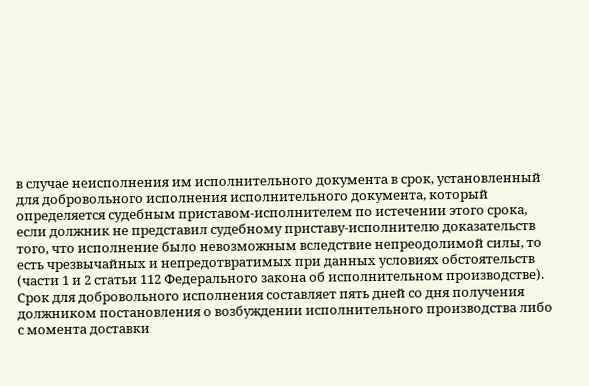в случае неисполнения им исполнительного документа в срок, установленный для добровольного исполнения исполнительного документа, который определяется судебным приставом-исполнителем по истечении этого срока, если должник не представил судебному приставу-исполнителю доказательств того, что исполнение было невозможным вследствие непреодолимой силы, то есть чрезвычайных и непредотвратимых при данных условиях обстоятельств (части 1 и 2 статьи 112 Федерального закона об исполнительном производстве).
Срок для добровольного исполнения составляет пять дней со дня получения должником постановления о возбуждении исполнительного производства либо с момента доставки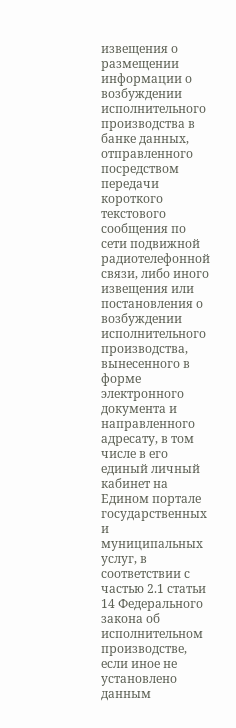извещения о размещении информации о возбуждении исполнительного производства в банке данных, отправленного посредством передачи короткого текстового сообщения по сети подвижной радиотелефонной связи, либо иного извещения или постановления о возбуждении исполнительного производства, вынесенного в форме электронного документа и направленного адресату, в том числе в его единый личный кабинет на Едином портале государственных и муниципальных услуг, в соответствии с частью 2.1 статьи 14 Федерального закона об исполнительном производстве, если иное не установлено данным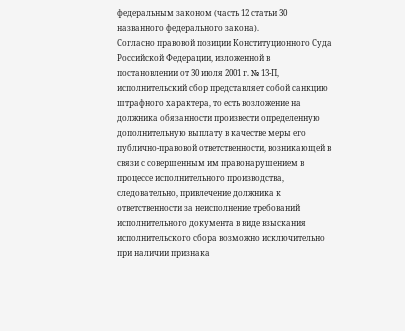федеральным законом (часть 12 статьи 30 названного федерального закона).
Согласно правовой позиции Конституционного Суда Российской Федерации, изложенной в постановлении от 30 июля 2001 г. № 13-П, исполнительский сбор представляет собой санкцию штрафного характера, то есть возложение на должника обязанности произвести определенную дополнительную выплату в качестве меры его публично-правовой ответственности, возникающей в связи с совершенным им правонарушением в процессе исполнительного производства, следовательно, привлечение должника к ответственности за неисполнение требований исполнительного документа в виде взыскания исполнительского сбора возможно исключительно при наличии признака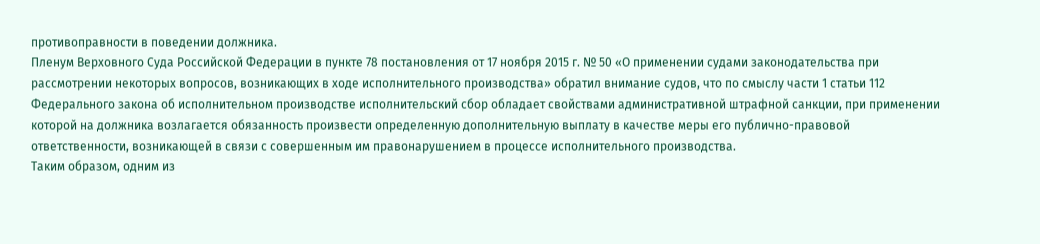противоправности в поведении должника.
Пленум Верховного Суда Российской Федерации в пункте 78 постановления от 17 ноября 2015 г. № 50 «О применении судами законодательства при рассмотрении некоторых вопросов, возникающих в ходе исполнительного производства» обратил внимание судов, что по смыслу части 1 статьи 112 Федерального закона об исполнительном производстве исполнительский сбор обладает свойствами административной штрафной санкции, при применении которой на должника возлагается обязанность произвести определенную дополнительную выплату в качестве меры его публично-правовой ответственности, возникающей в связи с совершенным им правонарушением в процессе исполнительного производства.
Таким образом, одним из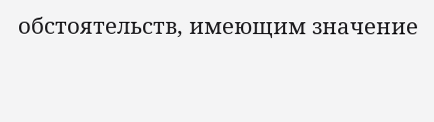обстоятельств, имеющим значение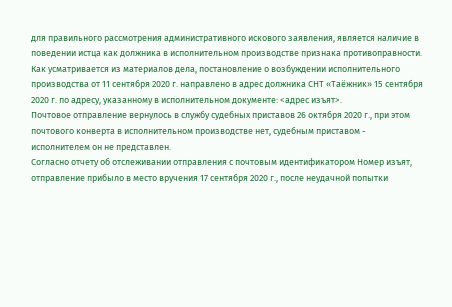для правильного рассмотрения административного искового заявления, является наличие в поведении истца как должника в исполнительном производстве признака противоправности.
Как усматривается из материалов дела, постановление о возбуждении исполнительного производства от 11 сентября 2020 г. направлено в адрес должника СНТ «Таёжник» 15 сентября 2020 г. по адресу, указанному в исполнительном документе: <адрес изъят>.
Почтовое отправление вернулось в службу судебных приставов 26 октября 2020 г., при этом почтового конверта в исполнительном производстве нет, судебным приставом - исполнителем он не представлен.
Согласно отчету об отслеживании отправления с почтовым идентификатором Номер изъят, отправление прибыло в место вручения 17 сентября 2020 г., после неудачной попытки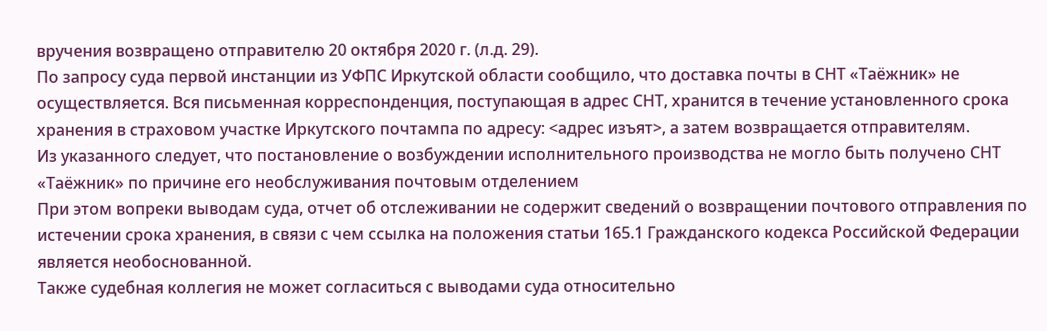вручения возвращено отправителю 20 октября 2020 г. (л.д. 29).
По запросу суда первой инстанции из УФПС Иркутской области сообщило, что доставка почты в СНТ «Таёжник» не осуществляется. Вся письменная корреспонденция, поступающая в адрес СНТ, хранится в течение установленного срока хранения в страховом участке Иркутского почтампа по адресу: <адрес изъят>, а затем возвращается отправителям.
Из указанного следует, что постановление о возбуждении исполнительного производства не могло быть получено СНТ «Таёжник» по причине его необслуживания почтовым отделением
При этом вопреки выводам суда, отчет об отслеживании не содержит сведений о возвращении почтового отправления по истечении срока хранения, в связи с чем ссылка на положения статьи 165.1 Гражданского кодекса Российской Федерации является необоснованной.
Также судебная коллегия не может согласиться с выводами суда относительно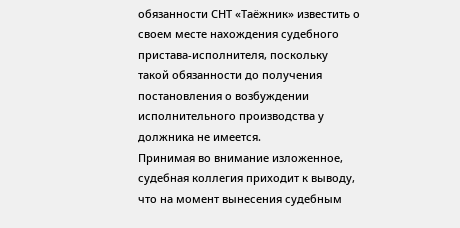обязанности СНТ «Таёжник» известить о своем месте нахождения судебного пристава-исполнителя, поскольку такой обязанности до получения постановления о возбуждении исполнительного производства у должника не имеется.
Принимая во внимание изложенное, судебная коллегия приходит к выводу, что на момент вынесения судебным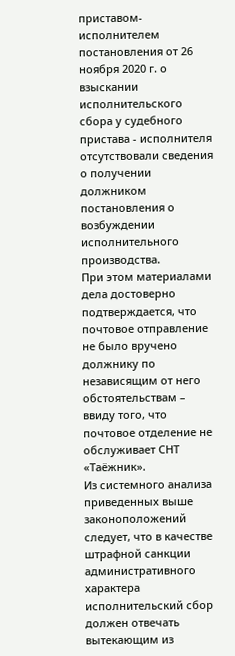приставом-исполнителем постановления от 26 ноября 2020 г. о взыскании исполнительского сбора у судебного пристава - исполнителя отсутствовали сведения о получении должником постановления о возбуждении исполнительного производства.
При этом материалами дела достоверно подтверждается, что почтовое отправление не было вручено должнику по независящим от него обстоятельствам – ввиду того, что почтовое отделение не обслуживает СНТ «Таёжник».
Из системного анализа приведенных выше законоположений следует, что в качестве штрафной санкции административного характера исполнительский сбор должен отвечать вытекающим из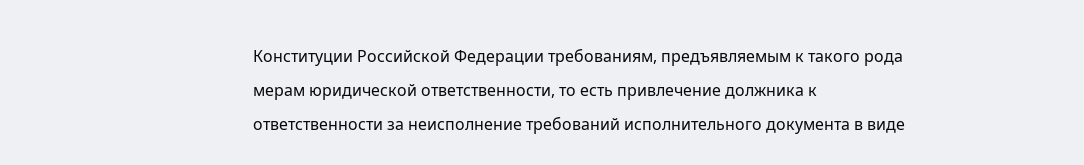Конституции Российской Федерации требованиям, предъявляемым к такого рода мерам юридической ответственности, то есть привлечение должника к ответственности за неисполнение требований исполнительного документа в виде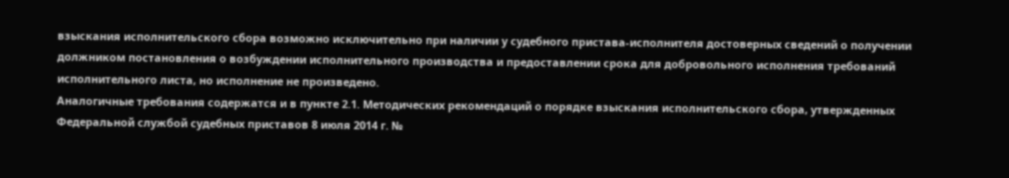взыскания исполнительского сбора возможно исключительно при наличии у судебного пристава-исполнителя достоверных сведений о получении должником постановления о возбуждении исполнительного производства и предоставлении срока для добровольного исполнения требований исполнительного листа, но исполнение не произведено.
Аналогичные требования содержатся и в пункте 2.1. Методических рекомендаций о порядке взыскания исполнительского сбора, утвержденных Федеральной службой судебных приставов 8 июля 2014 г. №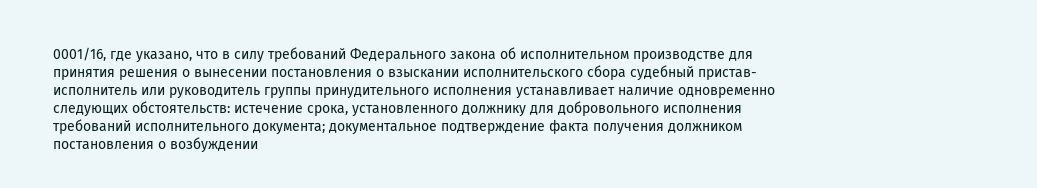0001/16, где указано, что в силу требований Федерального закона об исполнительном производстве для принятия решения о вынесении постановления о взыскании исполнительского сбора судебный пристав-исполнитель или руководитель группы принудительного исполнения устанавливает наличие одновременно следующих обстоятельств: истечение срока, установленного должнику для добровольного исполнения требований исполнительного документа; документальное подтверждение факта получения должником постановления о возбуждении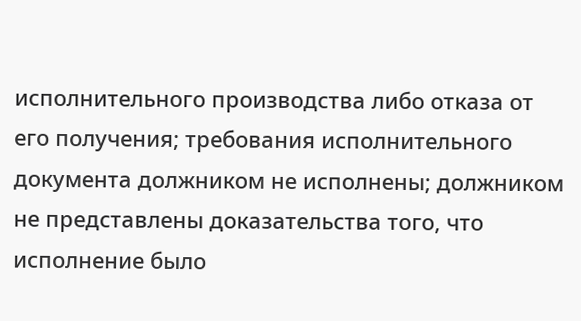исполнительного производства либо отказа от его получения; требования исполнительного документа должником не исполнены; должником не представлены доказательства того, что исполнение было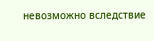невозможно вследствие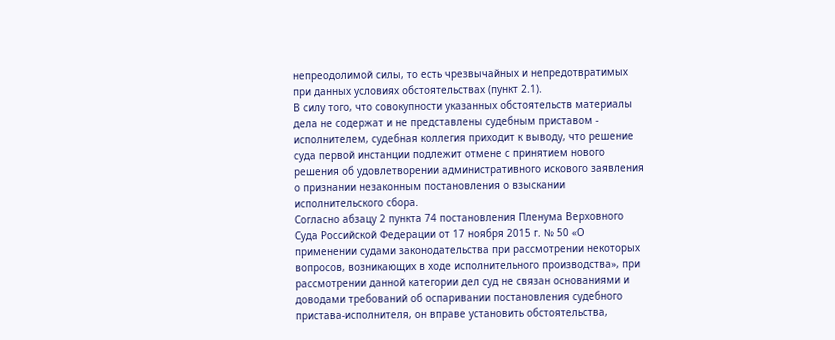непреодолимой силы, то есть чрезвычайных и непредотвратимых при данных условиях обстоятельствах (пункт 2.1).
В силу того, что совокупности указанных обстоятельств материалы дела не содержат и не представлены судебным приставом - исполнителем, судебная коллегия приходит к выводу, что решение суда первой инстанции подлежит отмене с принятием нового решения об удовлетворении административного искового заявления о признании незаконным постановления о взыскании исполнительского сбора.
Согласно абзацу 2 пункта 74 постановления Пленума Верховного Суда Российской Федерации от 17 ноября 2015 г. № 50 «О применении судами законодательства при рассмотрении некоторых вопросов, возникающих в ходе исполнительного производства», при рассмотрении данной категории дел суд не связан основаниями и доводами требований об оспаривании постановления судебного пристава-исполнителя, он вправе установить обстоятельства,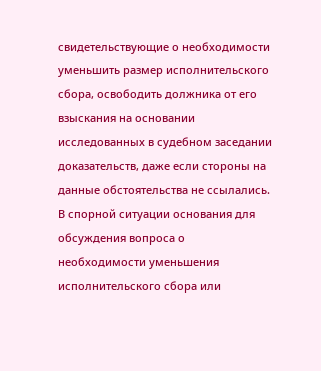свидетельствующие о необходимости уменьшить размер исполнительского сбора, освободить должника от его взыскания на основании исследованных в судебном заседании доказательств, даже если стороны на данные обстоятельства не ссылались.
В спорной ситуации основания для обсуждения вопроса о необходимости уменьшения исполнительского сбора или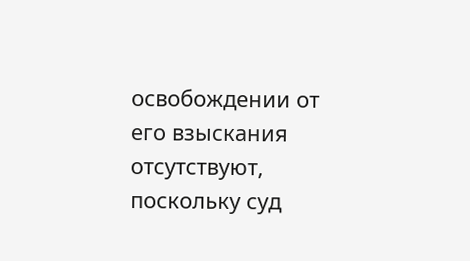освобождении от его взыскания отсутствуют, поскольку суд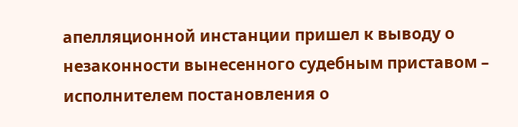апелляционной инстанции пришел к выводу о незаконности вынесенного судебным приставом – исполнителем постановления о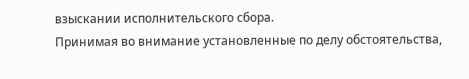взыскании исполнительского сбора.
Принимая во внимание установленные по делу обстоятельства,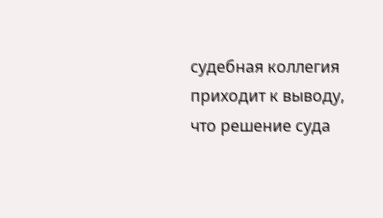судебная коллегия приходит к выводу, что решение суда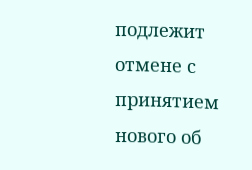подлежит отмене с принятием нового об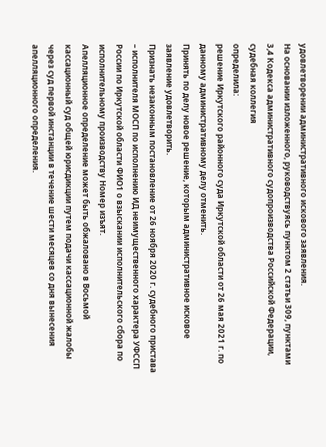удовлетворении административного искового заявления.
На основании изложенного, руководствуясь пунктом 2 статьи 309, пунктами 3,4 Кодекса административного судопроизводства Российской Федерации, судебная коллегия
определила:
решение Иркутского районного суда Иркутской области от 26 мая 2021 г. по данному административному делу отменить.
Принять по делу новое решение, которым административное исковое заявление удовлетворить.
Признать незаконным постановление от 26 ноября 2020 г. судебного пристава – исполнителя МОСП по исполнению ИД неимущественного характера УФССП России по Иркутской области ФИО1 о взыскании исполнительского сбора по исполнительному производству Номер изъят.
Апелляционное определение может быть обжаловано в Восьмой кассационный суд общей юрисдикции путем подачи кассационной жалобы через суд первой инстанции в течение шести месяцев со дня вынесения апелляционного определения.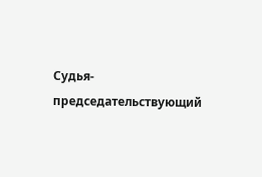Судья-председательствующий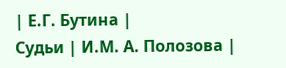| Е.Г. Бутина |
Судьи | И.М. А. Полозова |